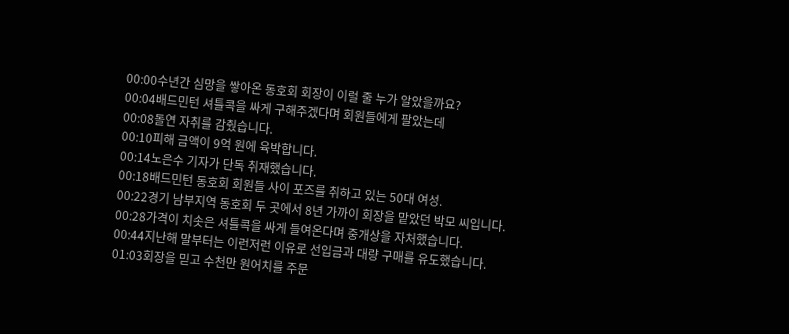00:00수년간 심망을 쌓아온 동호회 회장이 이럴 줄 누가 알았을까요?
00:04배드민턴 셔틀콕을 싸게 구해주겠다며 회원들에게 팔았는데
00:08돌연 자취를 감췄습니다.
00:10피해 금액이 9억 원에 육박합니다.
00:14노은수 기자가 단독 취재했습니다.
00:18배드민턴 동호회 회원들 사이 포즈를 취하고 있는 50대 여성.
00:22경기 남부지역 동호회 두 곳에서 8년 가까이 회장을 맡았던 박모 씨입니다.
00:28가격이 치솟은 셔틀콕을 싸게 들여온다며 중개상을 자처했습니다.
00:44지난해 말부터는 이런저런 이유로 선입금과 대량 구매를 유도했습니다.
01:03회장을 믿고 수천만 원어치를 주문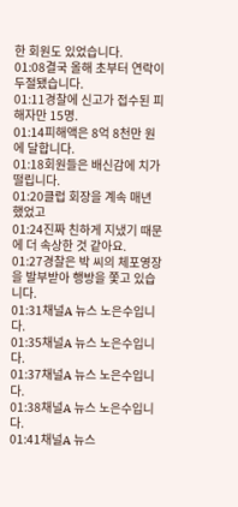한 회원도 있었습니다.
01:08결국 올해 초부터 연락이 두절됐습니다.
01:11경찰에 신고가 접수된 피해자만 15명.
01:14피해액은 8억 8천만 원에 달합니다.
01:18회원들은 배신감에 치가 떨립니다.
01:20클럽 회장을 계속 매년 했었고
01:24진짜 친하게 지냈기 때문에 더 속상한 것 같아요.
01:27경찰은 박 씨의 체포영장을 발부받아 행방을 쫓고 있습니다.
01:31채널A 뉴스 노은수입니다.
01:35채널A 뉴스 노은수입니다.
01:37채널A 뉴스 노은수입니다.
01:38채널A 뉴스 노은수입니다.
01:41채널A 뉴스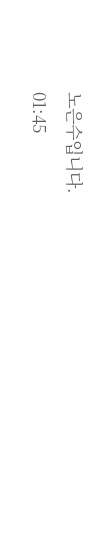노은수입니다.
01:45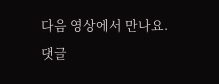다음 영상에서 만나요.
댓글